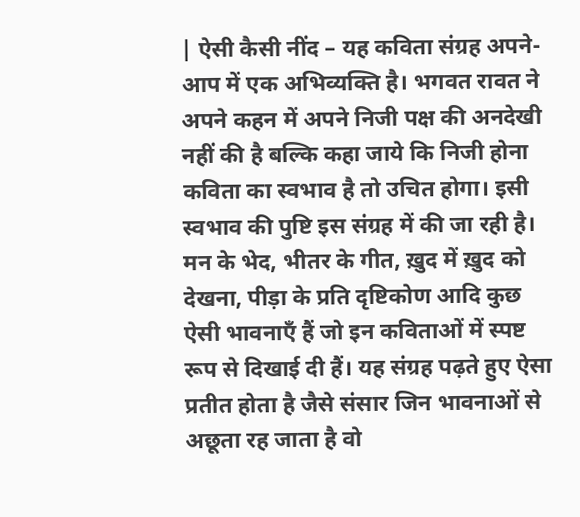| ऐसी कैसी नींद – यह कविता संग्रह अपने-आप में एक अभिव्यक्ति है। भगवत रावत ने अपने कहन में अपने निजी पक्ष की अनदेखी नहीं की है बल्कि कहा जाये कि निजी होना कविता का स्वभाव है तो उचित होगा। इसी स्वभाव की पुष्टि इस संग्रह में की जा रही है। मन के भेद, भीतर के गीत, ख़ुद में ख़ुद को देखना, पीड़ा के प्रति दृष्टिकोण आदि कुछ ऐसी भावनाएँ हैं जो इन कविताओं में स्पष्ट रूप से दिखाई दी हैं। यह संग्रह पढ़ते हुए ऐसा प्रतीत होता है जैसे संसार जिन भावनाओं से अछूता रह जाता है वो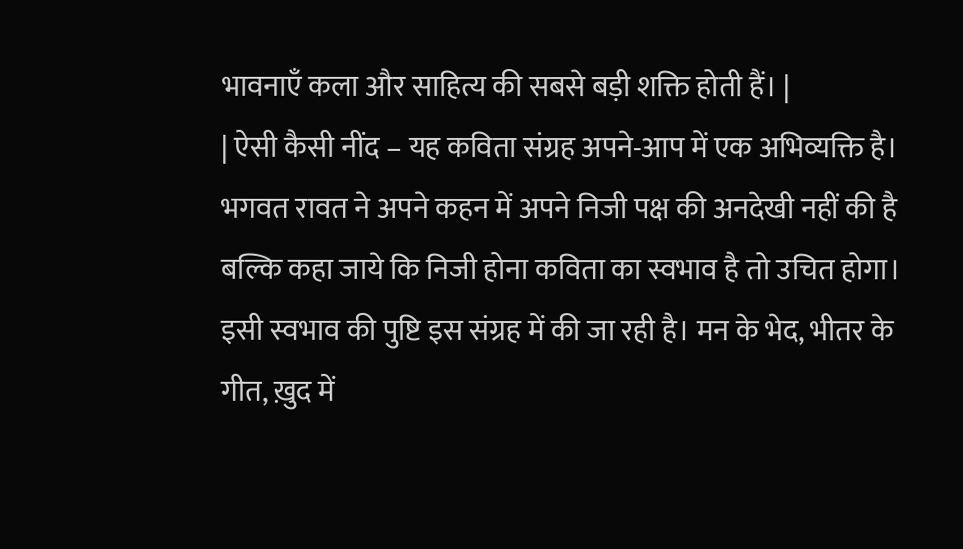भावनाएँ कला और साहित्य की सबसे बड़ी शक्ति होती हैं। |
| ऐसी कैसी नींद – यह कविता संग्रह अपने-आप में एक अभिव्यक्ति है। भगवत रावत ने अपने कहन में अपने निजी पक्ष की अनदेखी नहीं की है बल्कि कहा जाये कि निजी होना कविता का स्वभाव है तो उचित होगा। इसी स्वभाव की पुष्टि इस संग्रह में की जा रही है। मन के भेद, भीतर के गीत, ख़ुद में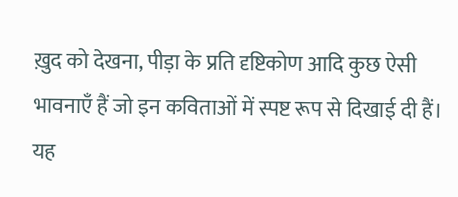ख़ुद को देखना, पीड़ा के प्रति दृष्टिकोण आदि कुछ ऐसी भावनाएँ हैं जो इन कविताओं में स्पष्ट रूप से दिखाई दी हैं। यह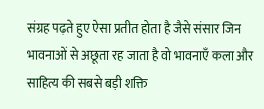संग्रह पढ़ते हुए ऐसा प्रतीत होता है जैसे संसार जिन भावनाओं से अछूता रह जाता है वो भावनाएँ कला और साहित्य की सबसे बड़ी शक्ति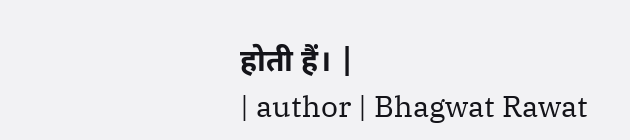होती हैं। |
| author | Bhagwat Rawat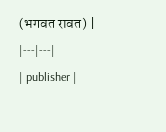(भगवत रावत) |
|---|---|
| publisher |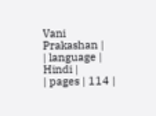Vani Prakashan |
| language | Hindi |
| pages | 114 |